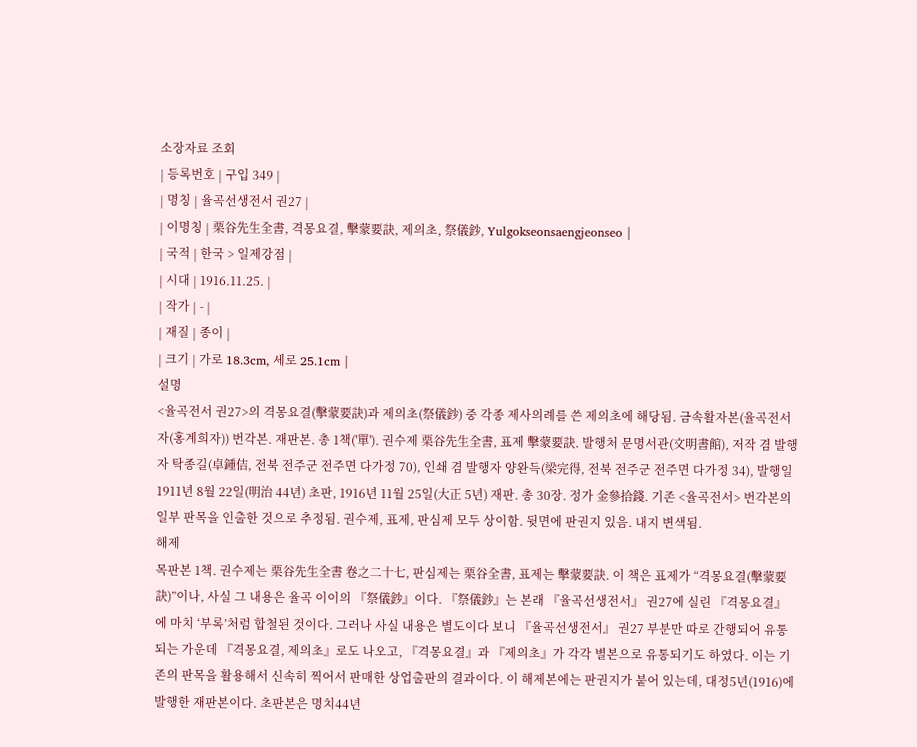소장자료 조회
| 등록번호 | 구입 349 |
| 명칭 | 율곡선생전서 권27 |
| 이명칭 | 栗谷先生全書, 격몽요결, 擊蒙要訣, 제의초, 祭儀鈔, Yulgokseonsaengjeonseo |
| 국적 | 한국 > 일제강점 |
| 시대 | 1916.11.25. |
| 작가 | - |
| 재질 | 종이 |
| 크기 | 가로 18.3cm, 세로 25.1cm |
설명
<율곡전서 권27>의 격몽요결(擊蒙要訣)과 제의초(祭儀鈔) 중 각종 제사의례를 쓴 제의초에 해당됨. 금속활자본(율곡전서자(홍계희자)) 번각본. 재판본. 총 1책('單'). 권수제 栗谷先生全書, 표제 擊蒙要訣. 발행처 문명서관(文明書館), 저작 겸 발행자 탁종길(卓鍾佶, 전북 전주군 전주면 다가정 70), 인쇄 겸 발행자 양완득(梁完得, 전북 전주군 전주면 다가정 34), 발행일 1911년 8월 22일(明治 44년) 초판, 1916년 11월 25일(大正 5년) 재판. 총 30장. 정가 金參拾錢. 기존 <율곡전서> 번각본의 일부 판목을 인출한 것으로 추정됨. 권수제, 표제, 판심제 모두 상이함. 뒷면에 판권지 있음. 내지 변색됨.
해제
목판본 1책. 권수제는 栗谷先生全書 卷之二十七, 판심제는 栗谷全書, 표제는 擊蒙要訣. 이 책은 표제가 “격몽요결(擊蒙要訣)”이나, 사실 그 내용은 율곡 이이의 『祭儀鈔』이다. 『祭儀鈔』는 본래 『율곡선생전서』 권27에 실린 『격몽요결』에 마치 ‘부록’처럼 합철된 것이다. 그러나 사실 내용은 별도이다 보니 『율곡선생전서』 권27 부분만 따로 간행되어 유통되는 가운데 『격몽요결, 제의초』로도 나오고, 『격몽요결』과 『제의초』가 각각 별본으로 유통되기도 하였다. 이는 기존의 판목을 활용해서 신속히 찍어서 판매한 상업출판의 결과이다. 이 해제본에는 판권지가 붙어 있는데, 대정5년(1916)에 발행한 재판본이다. 초판본은 명치44년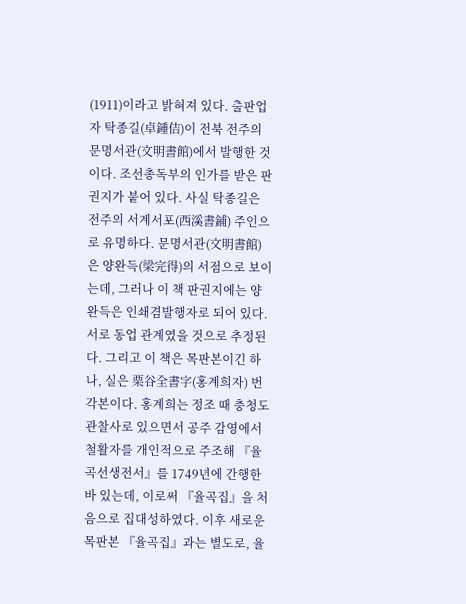(1911)이라고 밝혀져 있다. 출판업자 탁종길(卓鍾佶)이 전북 전주의 문명서관(文明書館)에서 발행한 것이다. 조선총독부의 인가를 받은 판권지가 붙어 있다. 사실 탁종길은 전주의 서계서포(西溪書鋪) 주인으로 유명하다. 문명서관(文明書館)은 양완득(梁完得)의 서점으로 보이는데, 그러나 이 책 판권지에는 양완득은 인쇄겸발행자로 되어 있다. 서로 동업 관계였을 것으로 추정된다. 그리고 이 책은 목판본이긴 하나, 실은 栗谷全書字(홍계희자) 번각본이다. 홍계희는 정조 때 충청도 관찰사로 있으면서 공주 감영에서 철활자를 개인적으로 주조해 『율곡선생전서』를 1749년에 간행한 바 있는데, 이로써 『율곡집』을 처음으로 집대성하였다. 이후 새로운 목판본 『율곡집』과는 별도로, 율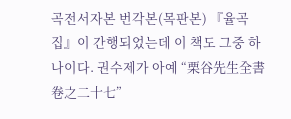곡전서자본 번각본(목판본) 『율곡집』이 간행되었는데 이 책도 그중 하나이다. 권수제가 아예 “栗谷先生全書 卷之二十七”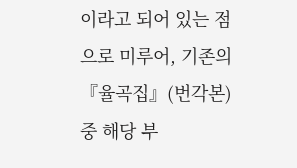이라고 되어 있는 점으로 미루어, 기존의 『율곡집』(번각본) 중 해당 부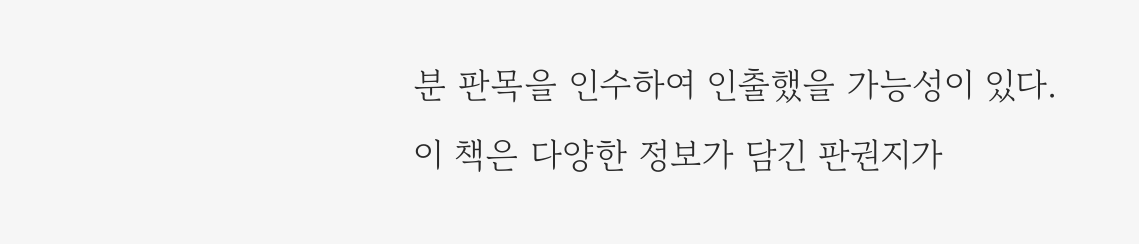분 판목을 인수하여 인출했을 가능성이 있다. 이 책은 다양한 정보가 담긴 판권지가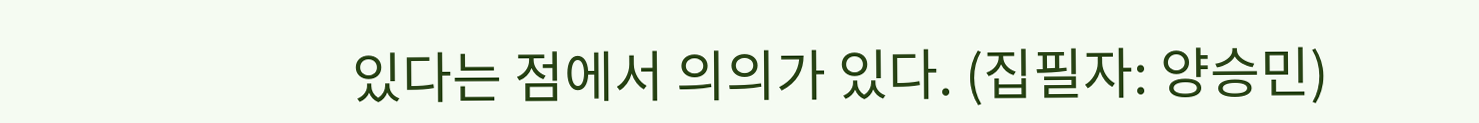있다는 점에서 의의가 있다. (집필자: 양승민)